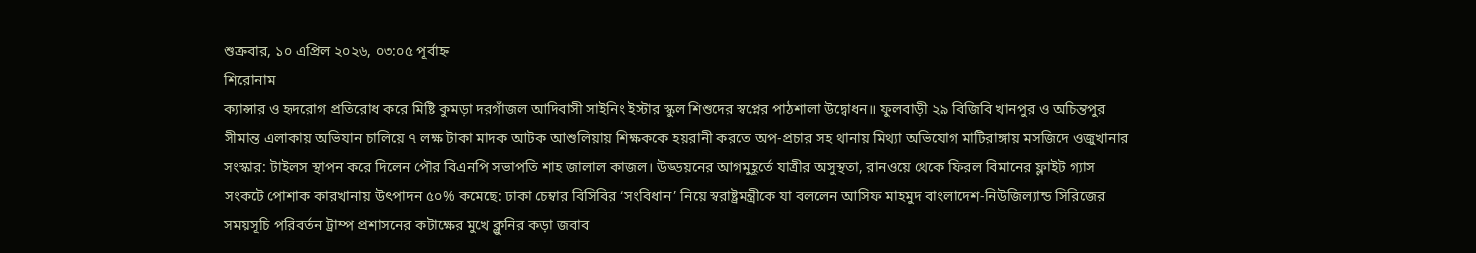শুক্রবার, ১০ এপ্রিল ২০২৬, ০৩:০৫ পূর্বাহ্ন
শিরোনাম
ক্যান্সার ও হৃদরোগ প্রতিরোধ করে মিষ্টি কুমড়া দরগাঁজল আদিবাসী সাইনিং ইস্টার স্কুল শিশুদের স্বপ্নের পাঠশালা উদ্বোধন॥ ফুলবাড়ী ২৯ বিজিবি খানপুর ও অচিন্তপুর সীমান্ত এলাকায় অভিযান চালিয়ে ৭ লক্ষ টাকা মাদক আটক আশুলিয়ায় শিক্ষককে হয়রানী করতে অপ-প্রচার সহ থানায় মিথ্যা অভিযোগ মাটিরাঙ্গায় মসজিদে ওজুখানার সংস্কার: টাইলস স্থাপন করে দিলেন পৌর বিএনপি সভাপতি শাহ জালাল কাজল। উড্ডয়নের আগমুহূর্তে যাত্রীর অসুস্থতা, রানওয়ে থেকে ফিরল বিমানের ফ্লাইট গ্যাস সংকটে পোশাক কারখানায় উৎপাদন ৫০% কমেছে: ঢাকা চেম্বার বিসিবির ‘সংবিধান’ নিয়ে স্বরাষ্ট্রমন্ত্রীকে যা বললেন আসিফ মাহমুদ বাংলাদেশ-নিউজিল্যান্ড সিরিজের সময়সূচি পরিবর্তন ট্রাম্প প্রশাসনের কটাক্ষের মুখে ক্লুনির কড়া জবাব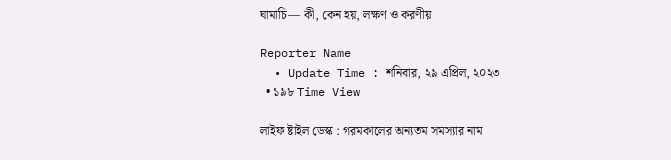ঘামাচি— কী, কেন হয়, লক্ষণ ও করণীয়

Reporter Name
  • Update Time : শনিবার, ২৯ এপ্রিল, ২০২৩
  • ১৯৮ Time View

লাইফ ষ্টাইল ডেস্ক : গরমকালের অন্যতম সমস্যার নাম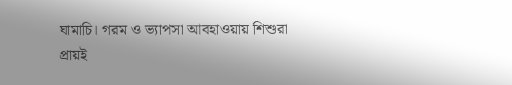ঘামাচি। গরম ও ভ্যাপসা আবহাওয়ায় শিশুরা প্রায়ই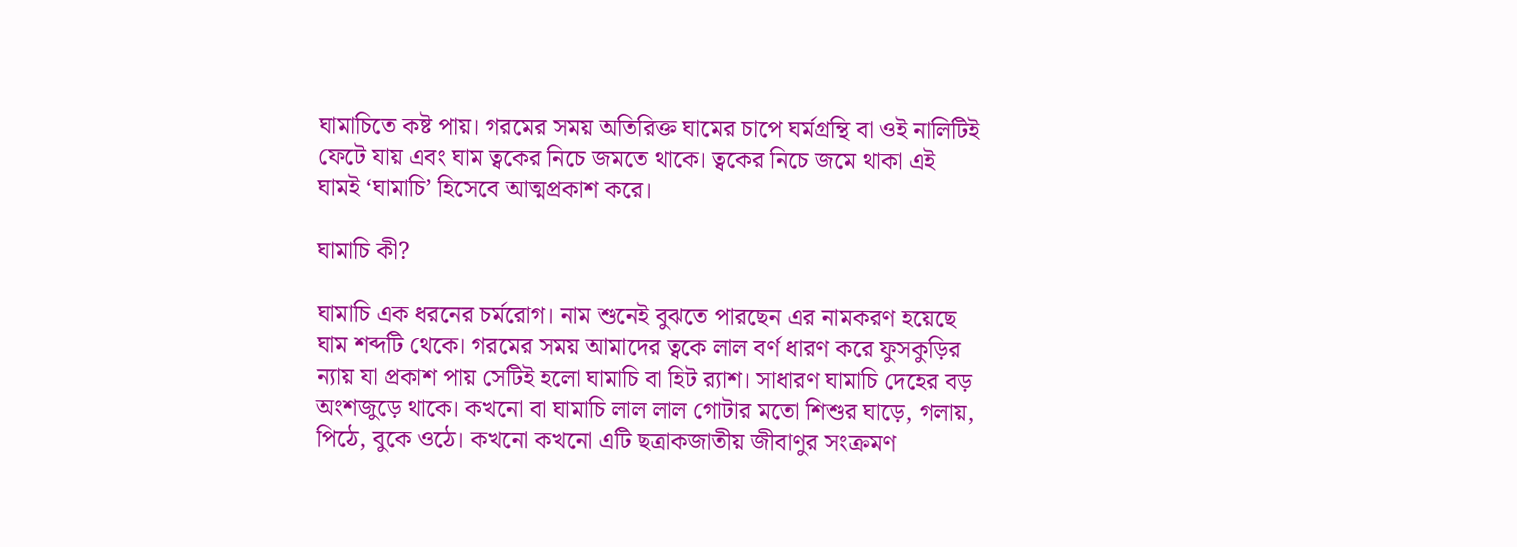ঘামাচিতে কষ্ট পায়। গরমের সময় অতিরিক্ত ঘামের চাপে ঘর্মগ্রন্থি বা ওই নালিটিই ফেটে যায় এবং ঘাম ত্বকের নিচে জমতে থাকে। ত্বকের নিচে জমে থাকা এই ঘামই ‘ঘামাচি’ হিসেবে আত্মপ্রকাশ করে।

ঘামাচি কী?

ঘামাচি এক ধরনের চর্মরোগ। নাম শুনেই বুঝতে পারছেন এর নামকরণ হয়েছে ঘাম শব্দটি থেকে। গরমের সময় আমাদের ত্বকে লাল বর্ণ ধারণ করে ফুসকুড়ির ন্যায় যা প্রকাশ পায় সেটিই হলো ঘামাচি বা হিট র‍্যাশ। সাধারণ ঘামাচি দেহের বড় অংশজুড়ে থাকে। কখনো বা ঘামাচি লাল লাল গোটার মতো শিশুর ঘাড়ে, গলায়, পিঠে, বুকে ওঠে। কখনো কখনো এটি ছত্রাকজাতীয় জীবাণুর সংক্রমণ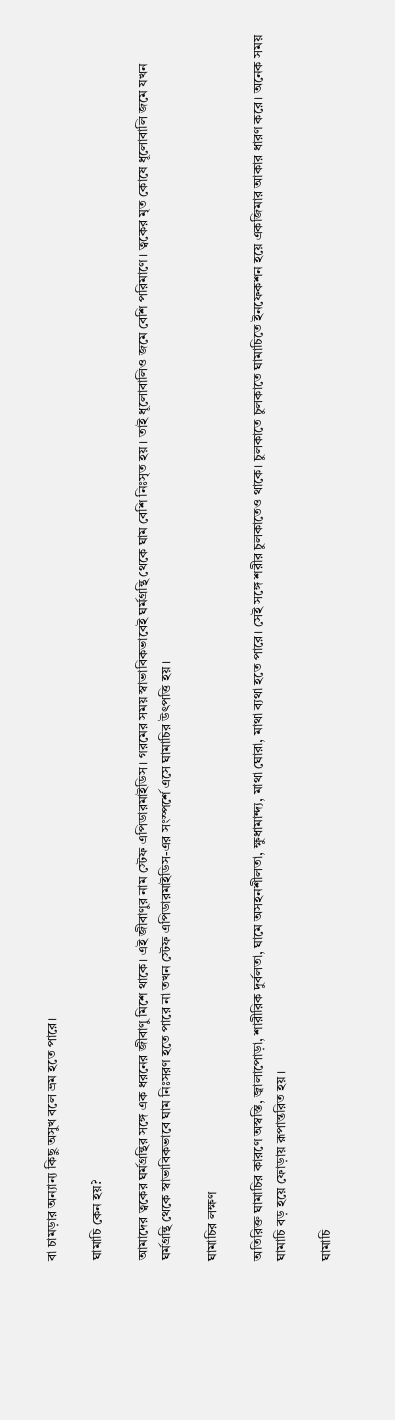বা চামড়ার অন্যান্য কিছু অসুখ বলে ভ্রম হতে পারে।

ঘামাচি কেন হয়?

আমাদের ত্বকের ঘর্মগ্রন্থির সঙ্গে এক ধরনের জীবাণু মিশে থাকে। এই জীবাণুর নাম স্টেফ এপিডারমাইডিস। গরমের সময় স্বাভাবিকভাবেই ঘর্মগ্রন্থি থেকে ঘাম বেশি নিঃসৃত হয়। তাই ধূলোবালিও জমে বেশি পরিমাণে। ত্বকের মৃত কোষে ধূলোবালি জমে যখন ঘর্মগ্রন্থি থেকে স্বাভাবিকভাবে ঘাম নিঃসরণ হতে পারে না তখন স্টেফ এপিডারমাইডিস-এর সংস্পর্শে এসে ঘামাচির উৎপত্তি হয়।

ঘামাচির লক্ষণ

অতিরিক্ত ঘামাচির কারণে অস্বস্তি, জ্বালাপোড়া, শারীরিক দুর্বলতা, ঘামে অসহনশীলতা, ক্ষুধামান্দ্য, মাথা ঘোরা, মাথা ব্যথা হতে পারে। সেই সঙ্গে শরীর চুলকাতেও থাকে। চুলকাতে চুলকাতে ঘামাচিতে ইনফেকশন হয়ে একজিমার আকার ধারণ করে। অনেক সময় ঘামাচি বড় হয়ে ফোড়ায় রূপান্তরিত হয়।

ঘামাচি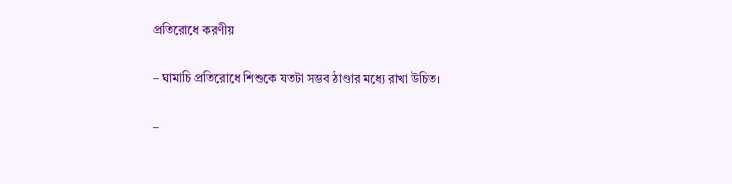প্রতিরোধে করণীয়

– ঘামাচি প্রতিরোধে শিশুকে যতটা সম্ভব ঠাণ্ডার মধ্যে রাখা উচিত।

–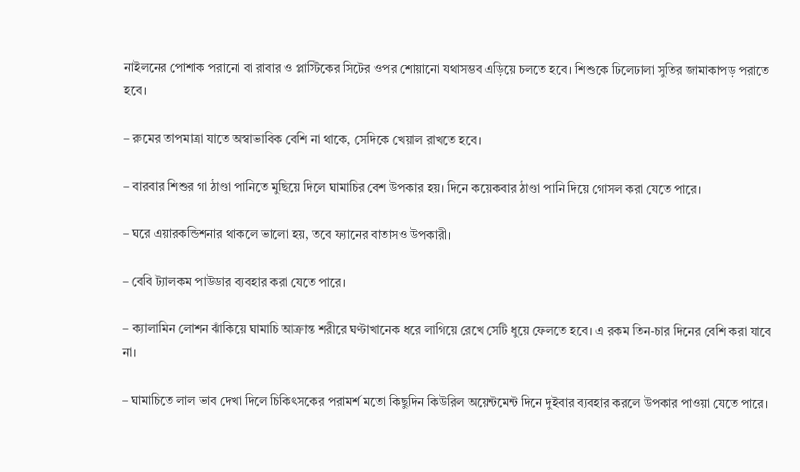নাইলনের পোশাক পরানো বা রাবার ও প্লাস্টিকের সিটের ওপর শোয়ানো যথাসম্ভব এড়িয়ে চলতে হবে। শিশুকে ঢিলেঢালা সুতির জামাকাপড় পরাতে হবে।

– রুমের তাপমাত্রা যাতে অস্বাভাবিক বেশি না থাকে, সেদিকে খেয়াল রাখতে হবে।

– বারবার শিশুর গা ঠাণ্ডা পানিতে মুছিয়ে দিলে ঘামাচির বেশ উপকার হয়। দিনে কয়েকবার ঠাণ্ডা পানি দিয়ে গোসল করা যেতে পারে।

– ঘরে এয়ারকন্ডিশনার থাকলে ভালো হয়, তবে ফ্যানের বাতাসও উপকারী।

– বেবি ট্যালকম পাউডার ব্যবহার করা যেতে পারে।

– ক্যালামিন লোশন ঝাঁকিয়ে ঘামাচি আক্রান্ত শরীরে ঘণ্টাখানেক ধরে লাগিয়ে রেখে সেটি ধুয়ে ফেলতে হবে। এ রকম তিন-চার দিনের বেশি করা যাবে না।

– ঘামাচিতে লাল ভাব দেখা দিলে চিকিৎসকের পরামর্শ মতো কিছুদিন কিউরিল অয়েন্টমেন্ট দিনে দুইবার ব্যবহার করলে উপকার পাওয়া যেতে পারে।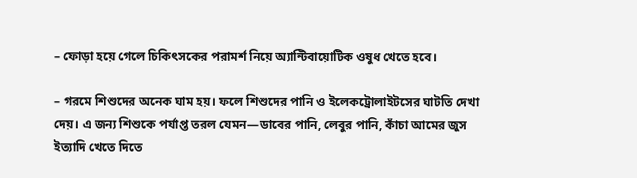– ফোড়া হয়ে গেলে চিকিৎসকের পরামর্শ নিয়ে অ্যান্টিবায়োটিক ওষুধ খেতে হবে।

– গরমে শিশুদের অনেক ঘাম হয়। ফলে শিশুদের পানি ও ইলেকট্রোলাইটসের ঘাটতি দেখা দেয়। এ জন্য শিশুকে পর্যাপ্ত তরল যেমন—ডাবের পানি, লেবুর পানি, কাঁচা আমের জুস ইত্যাদি খেতে দিতে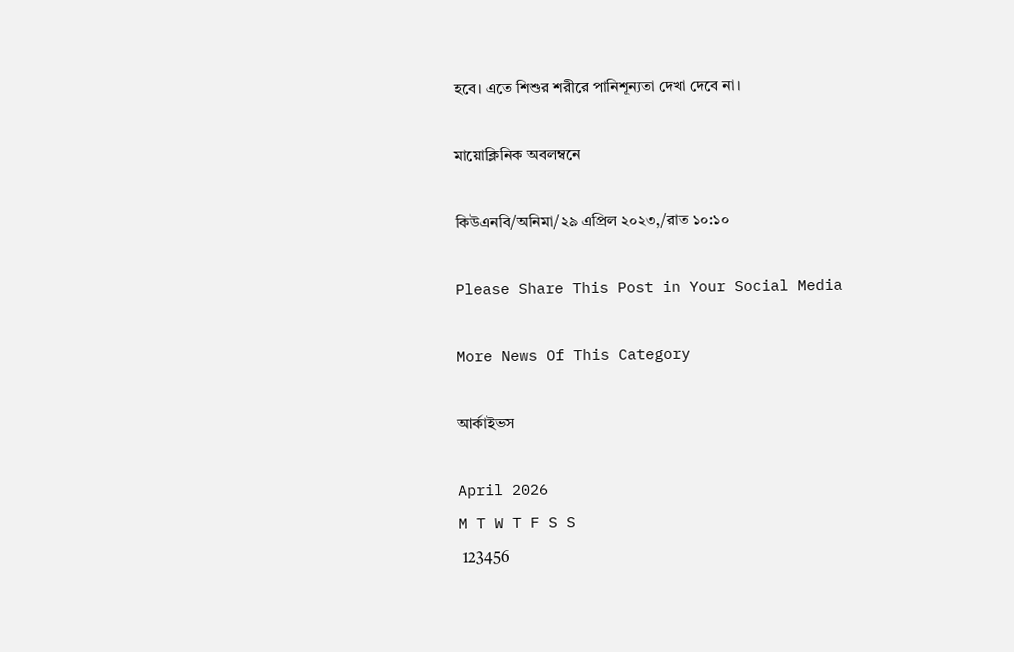হবে। এতে শিশুর শরীরে পানিশূন্যতা দেখা দেবে না।

মায়োক্লিনিক অবলম্বনে

কিউএনবি/অনিমা/২৯ এপ্রিল ২০২৩,/রাত ১০:১০

Please Share This Post in Your Social Media

More News Of This Category

আর্কাইভস

April 2026
M T W T F S S
 123456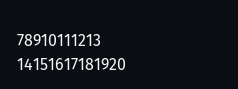78910111213
14151617181920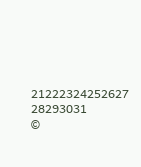21222324252627
28293031
©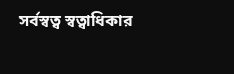সর্বস্বত্ব স্বত্বাধিকার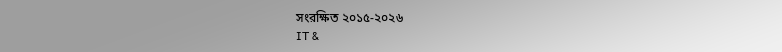সংরক্ষিত ২০১৫-২০২৬
IT &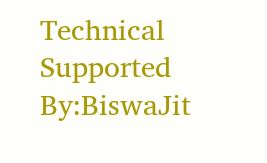Technical Supported By:BiswaJit